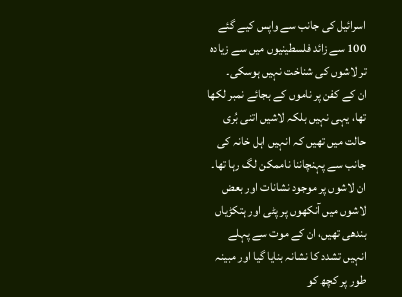اسرائیل کی جانب سے واپس کیے گئے 100 سے زائد فلسطینیوں میں سے زیادہ تر لاشوں کی شناخت نہیں ہوسکی۔
ان کے کفن پر ناموں کے بجائے نمبر لکھا تھا، یہی نہیں بلکہ لاشیں اتنی بُری حالت میں تھیں کہ انہیں اہل خانہ کی جانب سے پہنچاننا ناممکن لگ رہا تھا۔
ان لاشوں پر موجود نشانات اور بعض لاشوں میں آنکھوں پر پٹی اور ہتکڑیاں بندھی تھیں، ان کے موت سے پہلے انہیں تشدد کا نشانہ بنایا گیا اور مبینہ طور پر کچھ کو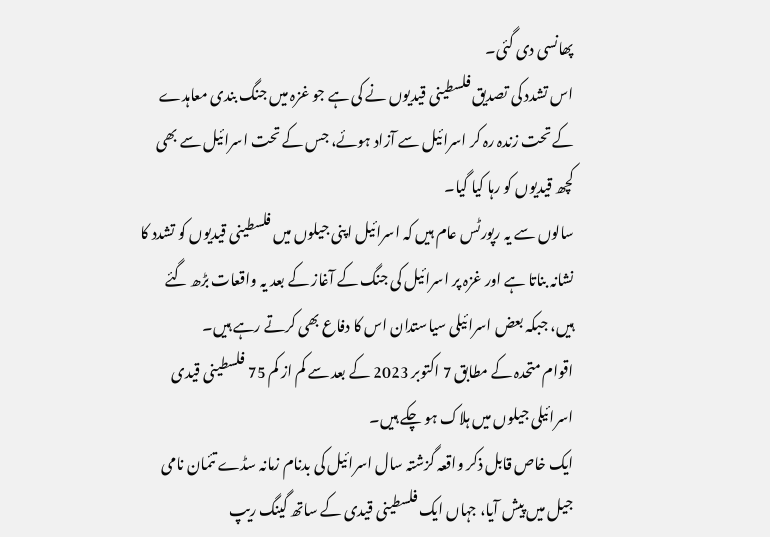پھانسی دی گئی۔
اس تشدد کی تصدیق فلسطینی قیدیوں نے کی ہے جو غزہ میں جنگ بندی معاہدے کے تحت زندہ رہ کر اسرائیل سے آزاد ہوئے، جس کے تحت اسرائیل سے بھی کچھ قیدیوں کو رہا کیا گیا۔
سالوں سے یہ رپورٹس عام ہیں کہ اسرائیل اپنی جیلوں میں فلسطینی قیدیوں کو تشدد کا نشانہ بناتا ہے اور غزہ پر اسرائیل کی جنگ کے آغاز کے بعد یہ واقعات بڑھ گئے ہیں، جبکہ بعض اسرائیلی سیاستدان اس کا دفاع بھی کرتے رہے ہیں۔
اقوام متحدہ کے مطابق 7 اکتوبر 2023 کے بعد سے کم از کم 75 فلسطینی قیدی اسرائیلی جیلوں میں ہلاک ہو چکے ہیں۔
ایک خاص قابل ذکر واقعہ گزشتہ سال اسرائیل کی بدنام زمانہ سڈے تئمان نامی جیل میں پیش آیا، جہاں ایک فلسطینی قیدی کے ساتھ گینگ ریپ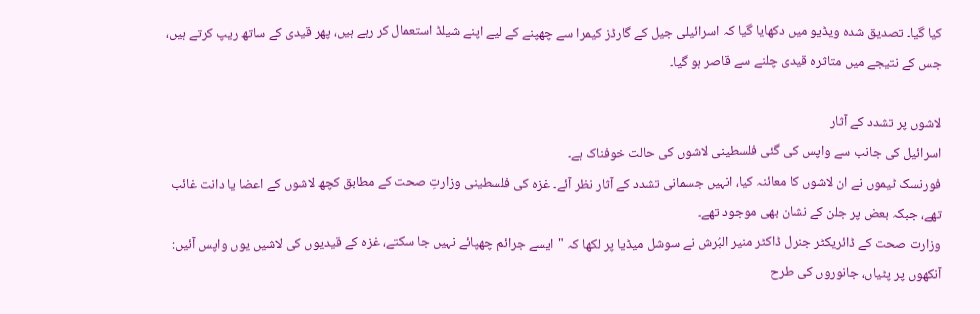کیا گیا۔ تصدیق شدہ ویڈیو میں دکھایا گیا کہ اسرائیلی جیل کے گارڈز کیمرا سے چھپنے کے لیے اپنے شیلڈ استعمال کر رہے ہیں، پھر قیدی کے ساتھ ریپ کرتے ہیں، جس کے نتیجے میں متاثرہ قیدی چلنے سے قاصر ہو گیا۔

لاشوں پر تشدد کے آثار
اسرائیل کی جانب سے واپس کی گئی فلسطینی لاشوں کی حالت خوفناک ہے۔
فورنسک ٹیموں نے ان لاشوں کا معائنہ کیا، انہیں جسمانی تشدد کے آثار نظر آئے۔ غزہ کی فلسطینی وزارتِ صحت کے مطابق کچھ لاشوں کے اعضا یا دانت غائب تھے، جبکہ بعض پر جلن کے نشان بھی موجود تھے۔
وزارت صحت کے ڈائریکٹر جنرل ڈاکٹر منیر البُرش نے سوشل میڈیا پر لکھا کہ "ایسے جرائم چھپائے نہیں جا سکتے، غزہ کے قیدیوں کی لاشیں یوں واپس آئیں: آنکھوں پر پٹیاں، جانوروں کی طرح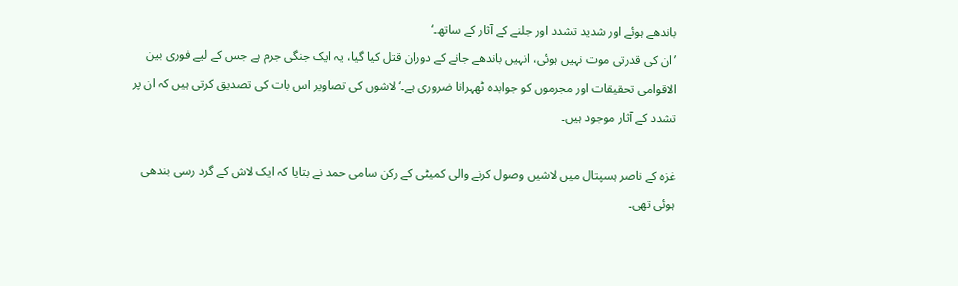باندھے ہوئے اور شدید تشدد اور جلنے کے آثار کے ساتھ۔‘
’ان کی قدرتی موت نہیں ہوئی، انہیں باندھے جانے کے دوران قتل کیا گیا، یہ ایک جنگی جرم ہے جس کے لیے فوری بین الاقوامی تحقیقات اور مجرموں کو جوابدہ ٹھہرانا ضروری ہے۔‘ لاشوں کی تصاویر اس بات کی تصدیق کرتی ہیں کہ ان پر تشدد کے آثار موجود ہیں۔

غزہ کے ناصر ہسپتال میں لاشیں وصول کرنے والی کمیٹی کے رکن سامی حمد نے بتایا کہ ایک لاش کے گرد رسی بندھی ہوئی تھی۔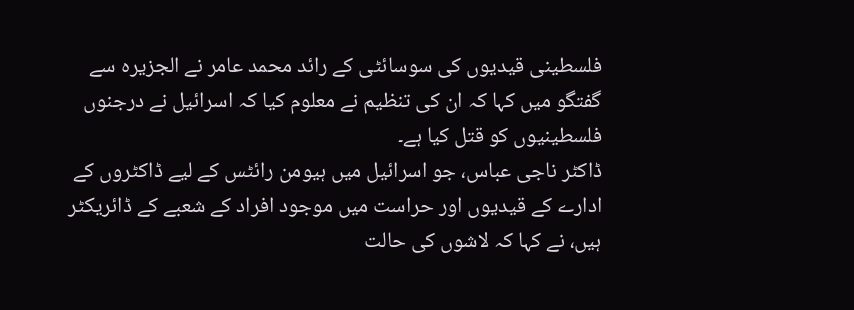فلسطینی قیدیوں کی سوسائٹی کے رائد محمد عامر نے الجزیرہ سے گفتگو میں کہا کہ ان کی تنظیم نے معلوم کیا کہ اسرائیل نے درجنوں فلسطینیوں کو قتل کیا ہے۔
ڈاکٹر ناجی عباس، جو اسرائیل میں ہیومن رائٹس کے لیے ڈاکٹروں کے ادارے کے قیدیوں اور حراست میں موجود افراد کے شعبے کے ڈائریکٹر ہیں، نے کہا کہ لاشوں کی حالت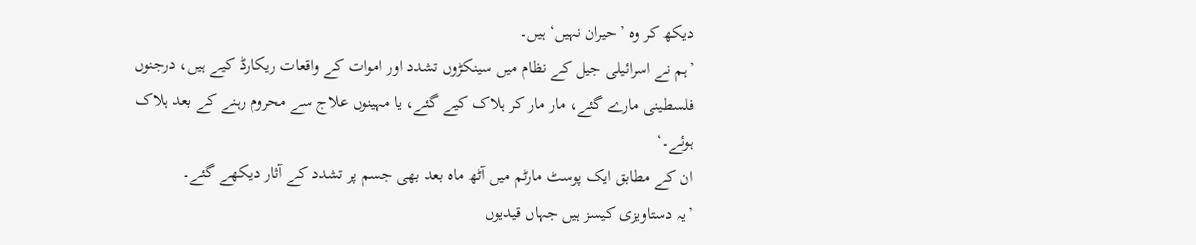دیکھ کر وہ ’حیران نہیں‘ ہیں۔
’ہم نے اسرائیلی جیل کے نظام میں سینکڑوں تشدد اور اموات کے واقعات ریکارڈ کیے ہیں، درجنوں فلسطینی مارے گئے، مار مار کر ہلاک کیے گئے، یا مہینوں علاج سے محروم رہنے کے بعد ہلاک ہوئے۔‘
ان کے مطابق ایک پوسٹ مارٹم میں آٹھ ماہ بعد بھی جسم پر تشدد کے آثار دیکھے گئے۔
’یہ دستاویزی کیسز ہیں جہاں قیدیوں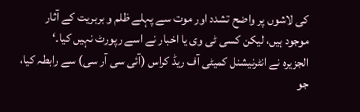کی لاشوں پر واضح تشدد اور موت سے پہلے ظلم و بربریت کے آثار موجود ہیں، لیکن کسی ٹی وی یا اخبار نے اسے رپورٹ نہیں کیا۔‘
الجزیرہ نے انٹرنیشنل کمیٹی آف ریڈ کراس (آئی سی آر سی) سے رابطہ کیا، جو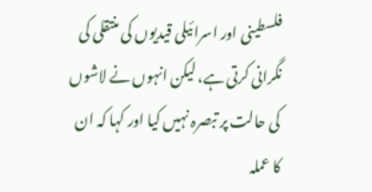فلسطینی اور اسرائیلی قیدیوں کی منتقلی کی نگرانی کرتی ہے، لیکن انہوں نے لاشوں کی حالت پر تبصرہ نہیں کیا اور کہا کہ ان کا عملہ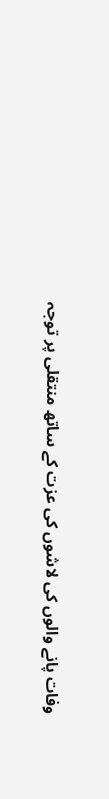وفات پانے والوں کی لاشوں کی عزت کے ساتھ منتقلی پر توجہ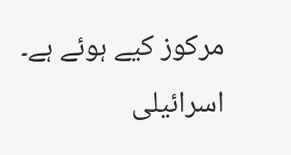مرکوز کیے ہوئے ہے۔
اسرائیلی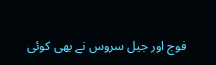فوج اور جیل سروس نے بھی کوئی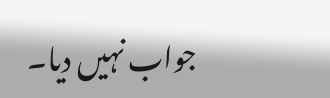جواب نہیں دیا۔